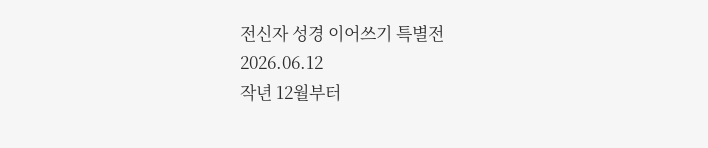전신자 성경 이어쓰기 특별전
2026.06.12
작년 12월부터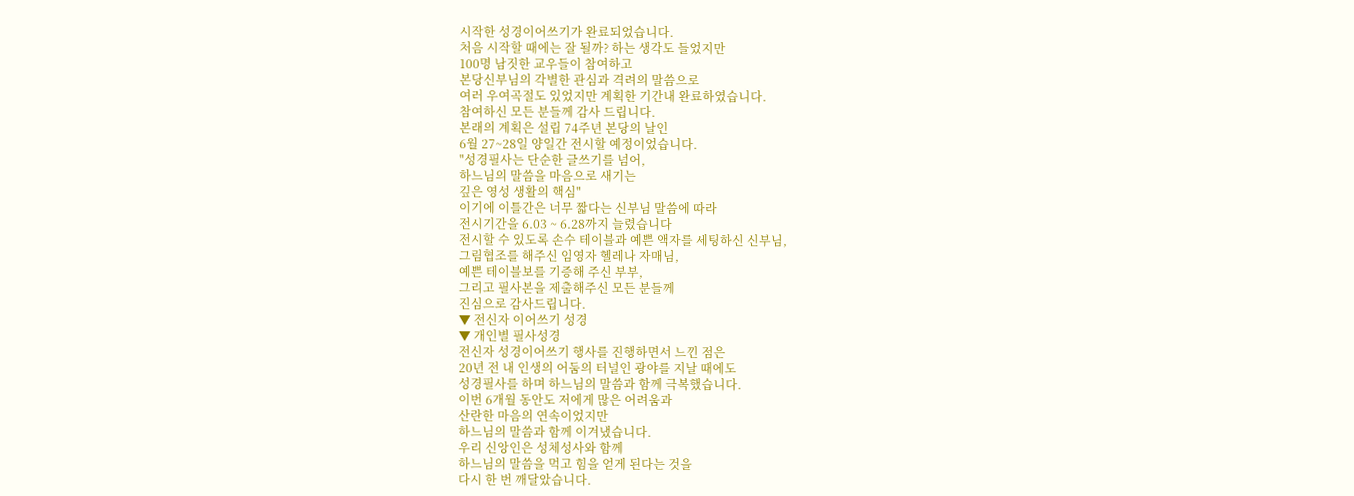시작한 성경이어쓰기가 완료되었습니다.
처음 시작할 때에는 잘 될까? 하는 생각도 들었지만
100명 남짓한 교우들이 참여하고
본당신부님의 각별한 관심과 격려의 말씀으로
여러 우여곡절도 있었지만 계획한 기간내 완료하였습니다.
참여하신 모든 분들께 감사 드립니다.
본래의 계획은 설립 74주년 본당의 날인
6월 27~28일 양일간 전시할 예정이었습니다.
"성경필사는 단순한 글쓰기를 넘어,
하느님의 말씀을 마음으로 새기는
깊은 영성 생활의 핵심"
이기에 이틀간은 너무 짧다는 신부님 말씀에 따라
전시기간을 6.03 ~ 6.28까지 늘렸습니다
전시할 수 있도록 손수 테이블과 예쁜 액자를 세팅하신 신부님,
그림협조를 해주신 임영자 헬레나 자매님,
예쁜 테이블보를 기증해 주신 부부,
그리고 필사본을 제출해주신 모든 분들께
진심으로 감사드립니다.
▼ 전신자 이어쓰기 성경
▼ 개인별 필사성경
전신자 성경이어쓰기 행사를 진행하면서 느낀 점은
20년 전 내 인생의 어둠의 터널인 광야를 지날 때에도
성경필사를 하며 하느님의 말씀과 함께 극복했습니다.
이번 6개월 동안도 저에게 많은 어려움과
산란한 마음의 연속이었지만
하느님의 말씀과 함께 이겨냈습니다.
우리 신앙인은 성체성사와 함께
하느님의 말씀을 먹고 힘을 얻게 된다는 것을
다시 한 번 깨달았습니다.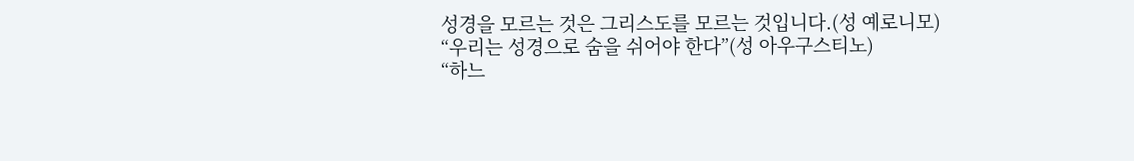성경을 모르는 것은 그리스도를 모르는 것입니다.(성 예로니모)
“우리는 성경으로 숨을 쉬어야 한다”(성 아우구스티노)
“하느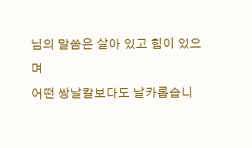님의 말씀은 살아 있고 힘이 있으며
어떤 쌍날칼보다도 날카롭습니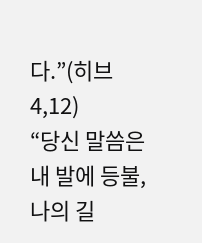다.”(히브 4,12)
“당신 말씀은 내 발에 등불, 나의 길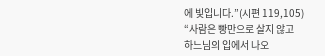에 빛입니다.”(시편 119,105)
“사람은 빵만으로 살지 않고
하느님의 입에서 나오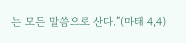는 모든 말씀으로 산다.”(마태 4,4)